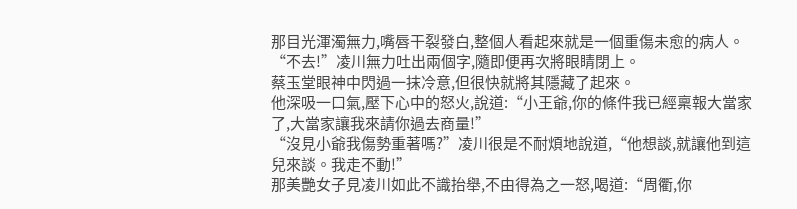那目光渾濁無力,嘴唇干裂發白,整個人看起來就是一個重傷未愈的病人。
“不去!”凌川無力吐出兩個字,隨即便再次將眼睛閉上。
蔡玉堂眼神中閃過一抹冷意,但很快就將其隱藏了起來。
他深吸一口氣,壓下心中的怒火,說道:“小王爺,你的條件我已經稟報大當家了,大當家讓我來請你過去商量!”
“沒見小爺我傷勢重著嗎?”凌川很是不耐煩地說道,“他想談,就讓他到這兒來談。我走不動!”
那美艷女子見凌川如此不識抬舉,不由得為之一怒,喝道:“周衢,你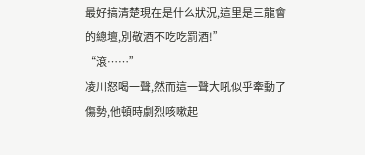最好搞清楚現在是什么狀況,這里是三龍會的總壇,別敬酒不吃吃罰酒!”
“滾……”
凌川怒喝一聲,然而這一聲大吼似乎牽動了傷勢,他頓時劇烈咳嗽起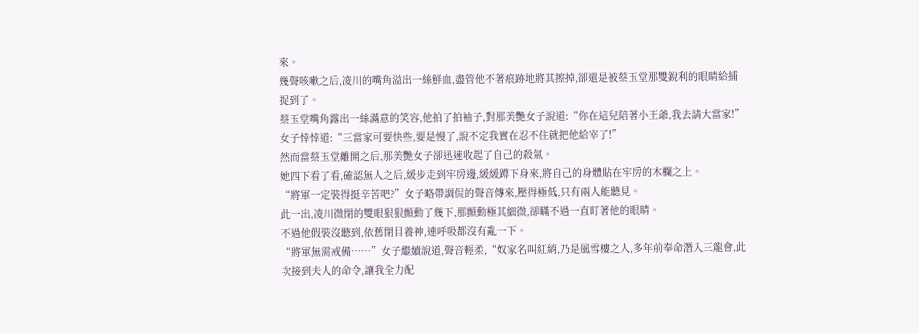來。
幾聲咳嗽之后,凌川的嘴角溢出一絲鮮血,盡管他不著痕跡地將其擦掉,卻還是被蔡玉堂那雙銳利的眼睛給捕捉到了。
蔡玉堂嘴角露出一絲滿意的笑容,他拍了拍袖子,對那美艷女子說道:“你在這兒陪著小王爺,我去請大當家!”
女子悻悻道:“三當家可要快些,要是慢了,說不定我實在忍不住就把他給宰了!”
然而當蔡玉堂離開之后,那美艷女子卻迅速收起了自己的殺氣。
她四下看了看,確認無人之后,緩步走到牢房邊,緩緩蹲下身來,將自己的身體貼在牢房的木欄之上。
“將軍一定裝得挺辛苦吧?”女子略帶調侃的聲音傳來,壓得極低,只有兩人能聽見。
此一出,凌川微閉的雙眼狠狠顫動了幾下,那顫動極其細微,卻瞞不過一直盯著他的眼睛。
不過他假裝沒聽到,依舊閉目養神,連呼吸都沒有亂一下。
“將軍無需戒備……”女子繼續說道,聲音輕柔,“奴家名叫紅綃,乃是風雪樓之人,多年前奉命潛入三龍會,此次接到夫人的命令,讓我全力配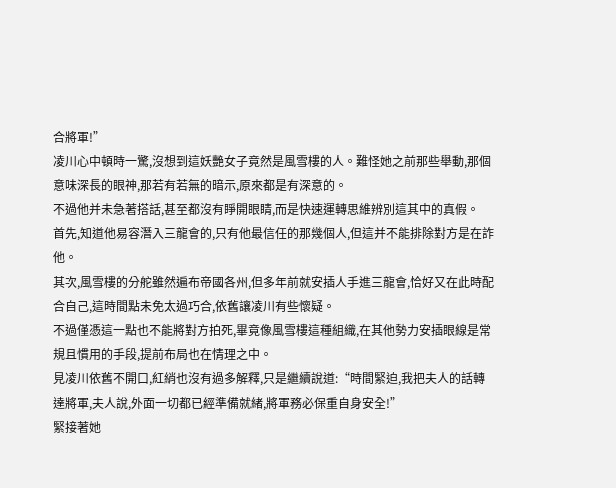合將軍!”
凌川心中頓時一驚,沒想到這妖艷女子竟然是風雪樓的人。難怪她之前那些舉動,那個意味深長的眼神,那若有若無的暗示,原來都是有深意的。
不過他并未急著搭話,甚至都沒有睜開眼睛,而是快速運轉思維辨別這其中的真假。
首先,知道他易容潛入三龍會的,只有他最信任的那幾個人,但這并不能排除對方是在詐他。
其次,風雪樓的分舵雖然遍布帝國各州,但多年前就安插人手進三龍會,恰好又在此時配合自己,這時間點未免太過巧合,依舊讓凌川有些懷疑。
不過僅憑這一點也不能將對方拍死,畢竟像風雪樓這種組織,在其他勢力安插眼線是常規且慣用的手段,提前布局也在情理之中。
見凌川依舊不開口,紅綃也沒有過多解釋,只是繼續說道:“時間緊迫,我把夫人的話轉達將軍,夫人說,外面一切都已經準備就緒,將軍務必保重自身安全!”
緊接著她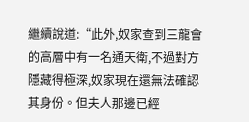繼續說道:“此外,奴家查到三龍會的高層中有一名通天衛,不過對方隱藏得極深,奴家現在還無法確認其身份。但夫人那邊已經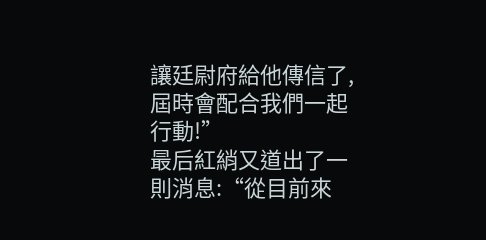讓廷尉府給他傳信了,屆時會配合我們一起行動!”
最后紅綃又道出了一則消息:“從目前來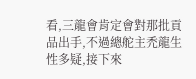看,三龍會肯定會對那批貢品出手,不過總舵主禿龍生性多疑,接下來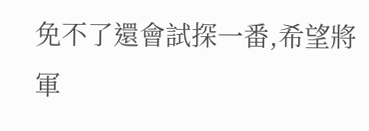免不了還會試探一番,希望將軍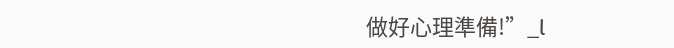做好心理準備!”_l